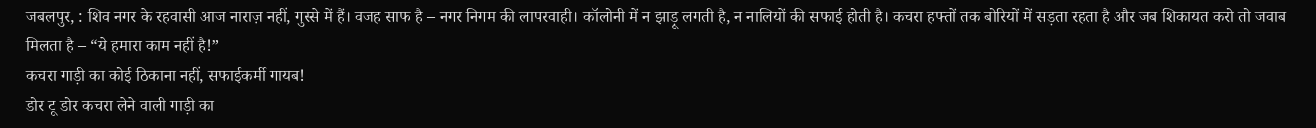जबलपुर, : शिव नगर के रहवासी आज नाराज़ नहीं, गुस्से में हैं। वजह साफ है – नगर निगम की लापरवाही। कॉलोनी में न झाड़ू लगती है, न नालियों की सफाई होती है। कचरा हफ्तों तक बोरियों में सड़ता रहता है और जब शिकायत करो तो जवाब मिलता है – “ये हमारा काम नहीं है!”
कचरा गाड़ी का कोई ठिकाना नहीं, सफाईकर्मी गायब!
डोर टू डोर कचरा लेने वाली गाड़ी का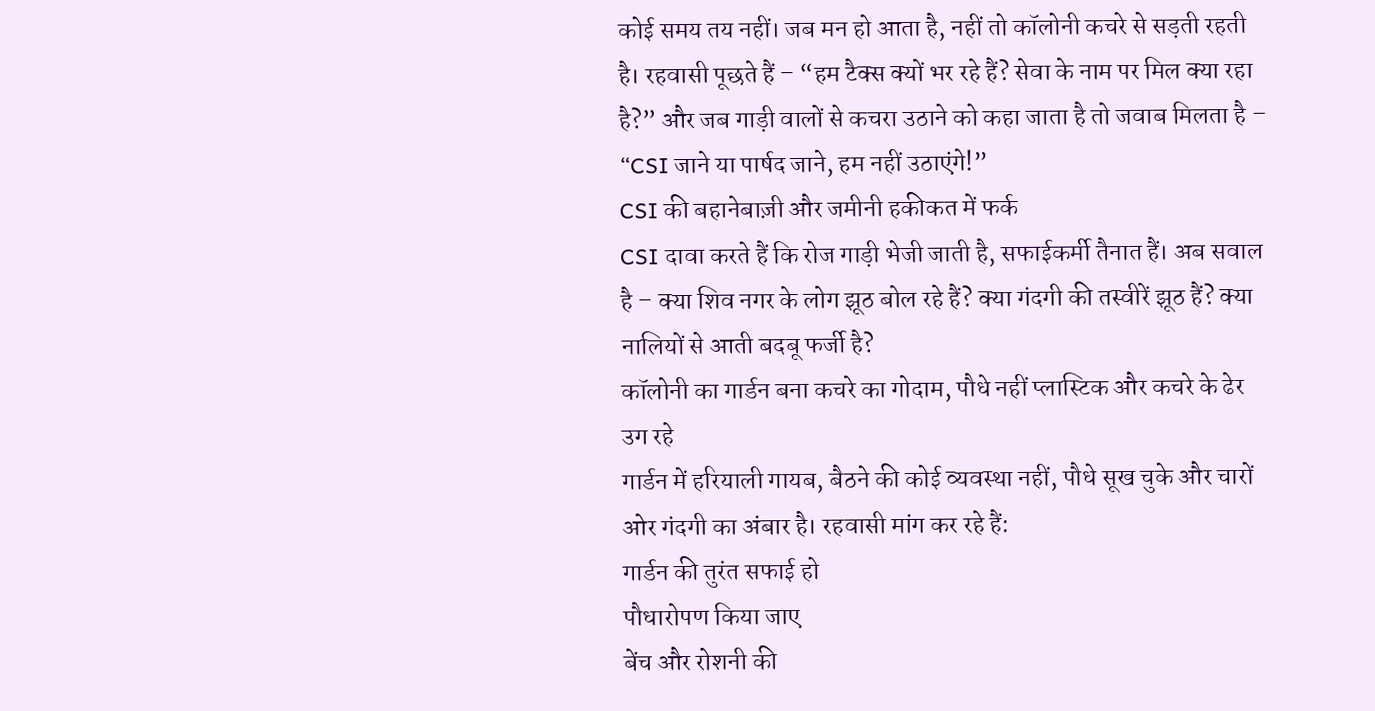कोई समय तय नहीं। जब मन हो आता है, नहीं तो कॉलोनी कचरे से सड़ती रहती है। रहवासी पूछते हैं – “हम टैक्स क्यों भर रहे हैं? सेवा के नाम पर मिल क्या रहा है?” और जब गाड़ी वालों से कचरा उठाने को कहा जाता है तो जवाब मिलता है – “CSI जाने या पार्षद जाने, हम नहीं उठाएंगे!”
CSI की बहानेबाज़ी और जमीनी हकीकत में फर्क
CSI दावा करते हैं कि रोज गाड़ी भेजी जाती है, सफाईकर्मी तैनात हैं। अब सवाल है – क्या शिव नगर के लोग झूठ बोल रहे हैं? क्या गंदगी की तस्वीरें झूठ हैं? क्या नालियों से आती बदबू फर्जी है?
कॉलोनी का गार्डन बना कचरे का गोदाम, पौधे नहीं प्लास्टिक और कचरे के ढेर उग रहे
गार्डन में हरियाली गायब, बैठने की कोई व्यवस्था नहीं, पौधे सूख चुके और चारों ओर गंदगी का अंबार है। रहवासी मांग कर रहे हैं:
गार्डन की तुरंत सफाई हो
पौधारोपण किया जाए
बेंच और रोशनी की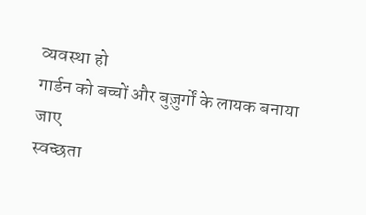व्यवस्था हो
गार्डन को बच्चों और बुज़ुर्गों के लायक बनाया जाए
स्वच्छता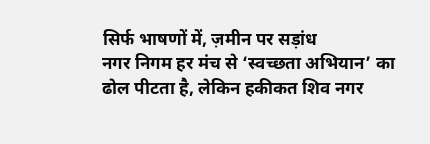सिर्फ भाषणों में, ज़मीन पर सड़ांध
नगर निगम हर मंच से ‘स्वच्छता अभियान’ का ढोल पीटता है, लेकिन हकीकत शिव नगर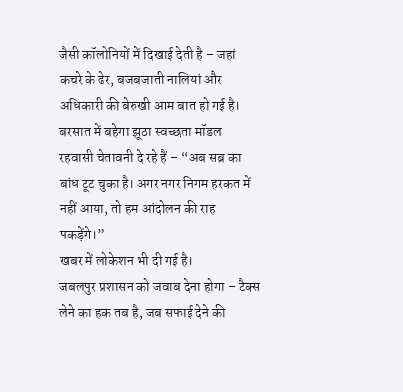जैसी कॉलोनियों में दिखाई देती है – जहां कचरे के ढेर, बजबजाती नालियां और अधिकारी की बेरुखी आम बात हो गई है।
बरसात में बहेगा झूठा स्वच्छता मॉडल
रहवासी चेतावनी दे रहे हैं – “अब सब्र का बांध टूट चुका है। अगर नगर निगम हरकत में नहीं आया, तो हम आंदोलन की राह पकड़ेंगे।”
खबर में लोकेशन भी दी गई है।
जबलपुर प्रशासन को जवाब देना होगा – टैक्स लेने का हक तब है, जब सफाई देने की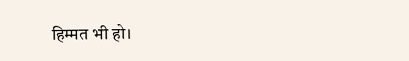हिम्मत भी हो।